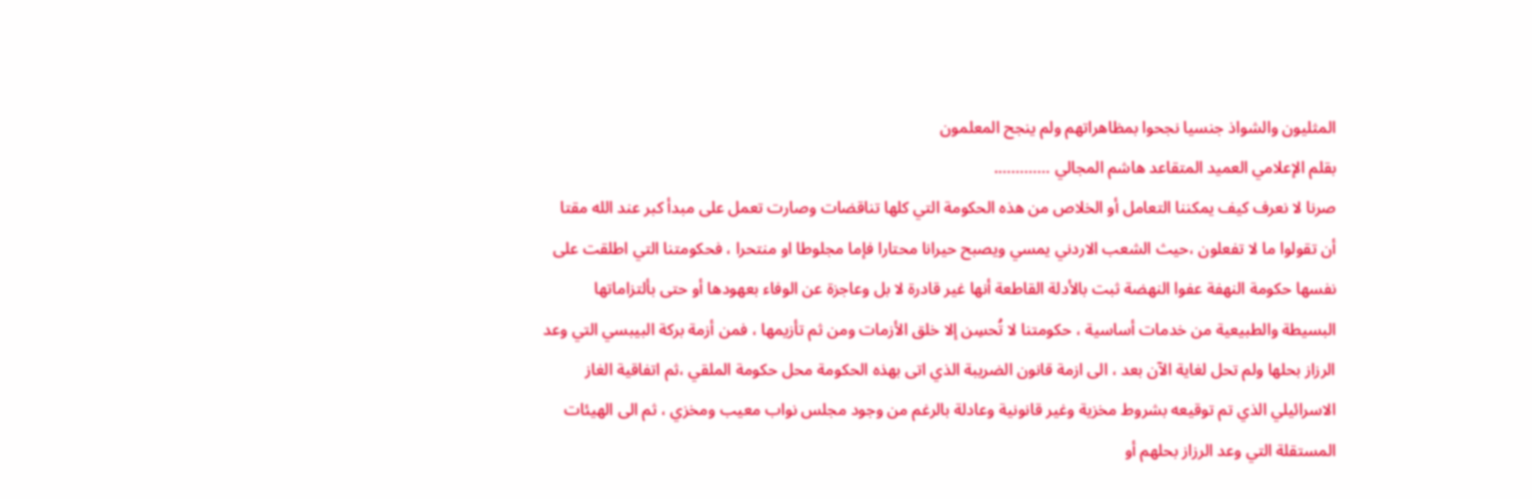المثليون والشواذ جنسيا نجحوا بمظاهراتهم ولم ينجح المعلمون
بقلم الإعلامي العميد المتقاعد هاشم المجالي ………….
صرنا لا نعرف كيف يمكننا التعامل أو الخلاص من هذه الحكومة التي كلها تناقضات وصارت تعمل على مبدأ كبر عند الله مقتا أن تقولوا ما لا تفعلون ،حيث الشعب الاردني يمسي ويصبح حيرانا محتارا فإما مجلوطا او منتحرا ، فحكومتنا التي اطلقت على نفسها حكومة النهفة عفوا النهضة ثبت بالأدلة القاطعة أنها غير قادرة لا بل وعاجزة عن الوفاء بعهودها أو حتى بألتزاماتها البسيطة والطبيعية من خدمات أساسية ، حكومتنا لا تُحسِن إلا خلق الأزمات ومن ثم تأزيمها ، فمن أزمة بركة البيبسي التي وعد الرزاز بحلها ولم تحل لغاية الآن بعد ، الى ازمة قانون الضريبة الذي اتى بهذه الحكومة محل حكومة الملقي ،ثم اتفاقية الغاز الاسرائيلي الذي تم توقيعه بشروط مخزية وغير قانونية وعادلة بالرغم من وجود مجلس نواب معيب ومخزي ، ثم الى الهيئات المستقلة التي وعد الرزاز بحلهم أو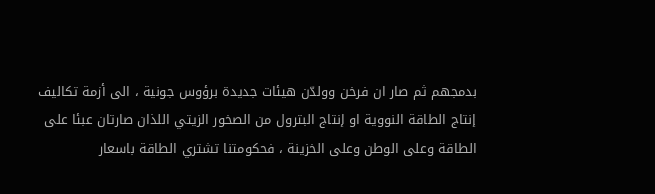بدمجهم ثم صار ان فرخن وولدّن هيئات جديدة برؤوس جونية ، الى أزمة تكاليف إنتاج الطاقة النووية او إنتاج البترول من الصخور الزيتي اللذان صارتان عبئا على الطاقة وعلى الوطن وعلى الخزينة ، فحكومتنا تشتري الطاقة باسعار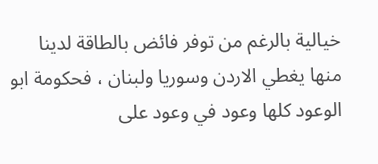خيالية بالرغم من توفر فائض بالطاقة لدينا منها يغطي الاردن وسوريا ولبنان ، فحكومة ابو الوعود كلها وعود في وعود على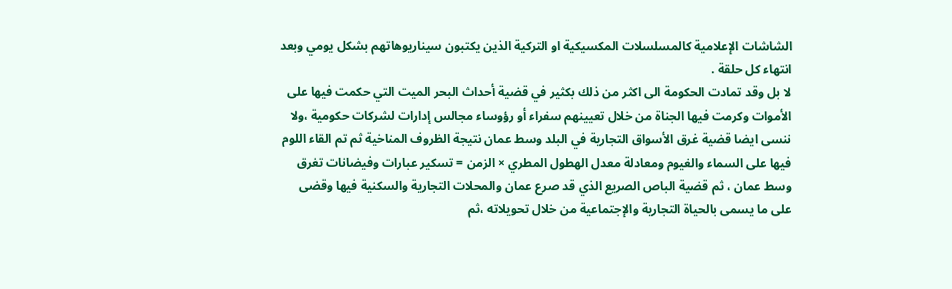الشاشات الإعلامية كالمسلسلات المكسيكية او التركية الذين يكتبون سيناريوهاتهم بشكل يومي وبعد انتهاء كل حلقة .
لا بل وقد تمادت الحكومة الى اكثر من ذلك بكثير في قضية أحداث البحر الميت التي حكمت فيها على الأموات وكرمت فيها الجناة من خلال تعيينهم سفراء أو رؤوساء مجالس إدارات لشركات حكومية ،ولا ننسى ايضا قضية غرق الأسواق التجارية في البلد وسط عمان نتيجة الظروف المناخية ثم تم القاء اللوم فيها على السماء والغيوم ومعادلة معدل الهطول المطري × الزمن = تسكير عبارات وفيضانات تغرق وسط عمان ، ثم قضية الباص الصريع الذي قد صرع عمان والمحلات التجارية والسكنية فيها وقضى على ما يسمى بالحياة التجارية والإجتماعية من خلال تحويلاته ،ثم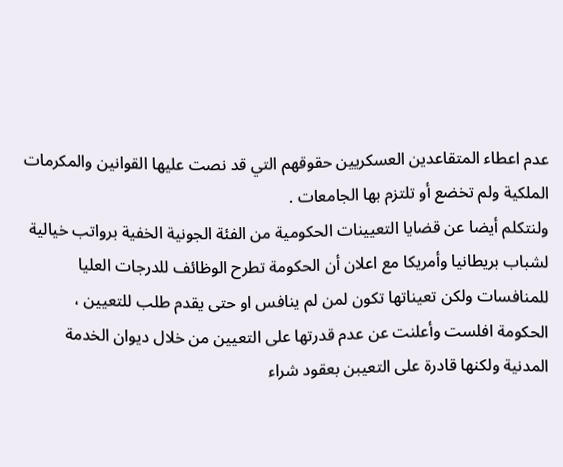عدم اعطاء المتقاعدين العسكريين حقوقهم التي قد نصت عليها القوانين والمكرمات الملكية ولم تخضع أو تلتزم بها الجامعات .
ولنتكلم أيضا عن قضايا التعيينات الحكومية من الفئة الجونية الخفية برواتب خيالية لشباب بريطانيا وأمريكا مع اعلان أن الحكومة تطرح الوظائف للدرجات العليا للمنافسات ولكن تعيناتها تكون لمن لم ينافس او حتى يقدم طلب للتعيين ، الحكومة افلست وأعلنت عن عدم قدرتها على التعيين من خلال ديوان الخدمة المدنية ولكنها قادرة على التعيبن بعقود شراء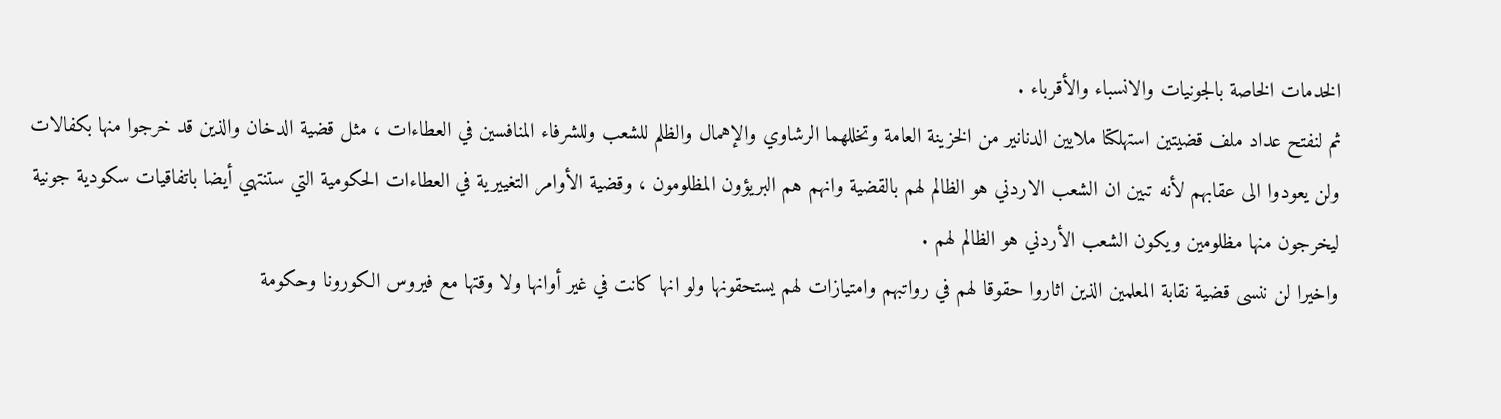الخدمات الخاصة بالجونيات والانسباء والأقرباء .
ثم لنفتح عداد ملف قضيتين استهلكتا ملايين الدنانير من الخزينة العامة وتخللهما الرشاوي والإهمال والظلم للشعب وللشرفاء المنافسين في العطاءات ، مثل قضية الدخان والذين قد خرجوا منها بكفالات ولن يعودوا الى عقابهم لأنه تبين ان الشعب الاردني هو الظالم لهم بالقضية وانهم هم البريؤون المظلومون ، وقضية الأوامر التغييرية في العطاءات الحكومية التي ستنتهي أيضا باتفاقيات سكودية جونية ليخرجون منها مظلومين ويكون الشعب الأردني هو الظالم لهم .
واخيرا لن ننسى قضية نقابة المعلمين الذين اثاروا حقوقا لهم في رواتبهم وامتيازات لهم يستحقونها ولو انها كانت في غير أوانها ولا وقتها مع فيروس الكورونا وحكومة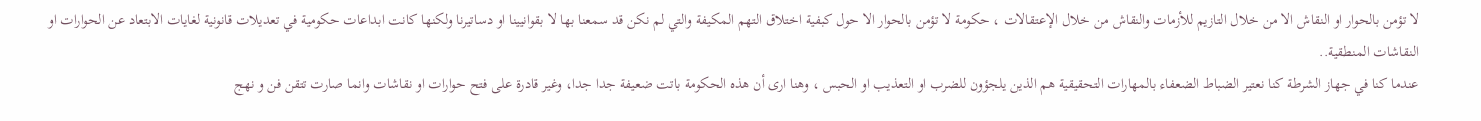لا تؤمن بالحوار او النقاش الا من خلال التازيم للأزمات والنقاش من خلال الإعتقالات ، حكومة لا تؤمن بالحوار الا حول كبفية اختلاق التهم المكيفة والتي لم نكن قد سمعنا بها لا بقوانيينا او دساتيرنا ولكنها كانت ابداعات حكومية في تعديلات قانونية لغايات الابتعاد عن الحوارات او النقاشات المنطقية..
عندما كنا في جهاز الشرطة كنا نعتير الضباط الضعفاء بالمهارات التحقيقية هم الذين يلجؤون للضرب او التعذيب او الحبس ، وهنا ارى أن هذه الحكومة باتت ضعيفة جدا جدا، وغير قادرة على فتح حوارات او نقاشات وانما صارت تتقن فن و نهج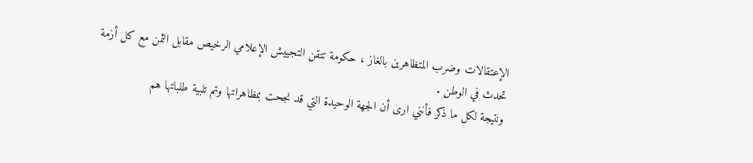الإعتقالات وضرب المتظاهرين بالغاز ، حكومة تتقن التجييش الإعلامي الرخيص مقابل الثمن مع كل أزمة تحدث في الوطن .
ونتيجة لكل ما ذكر فأنني ارى أن الجهة الوحيدة التي قد نجحت بمظاهراتها وتم تلبية طلباتها هم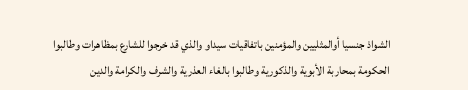الشواذ جنسيا أوالمثليين والمؤمنين باتفاقيات سيداو والذي قد خرجوا للشارع بمظاهرات وطالبوا الحكومة بمحاربة الأبوية والذكورية وطالبوا بالغاء العذرية والشرف والكرامة والدين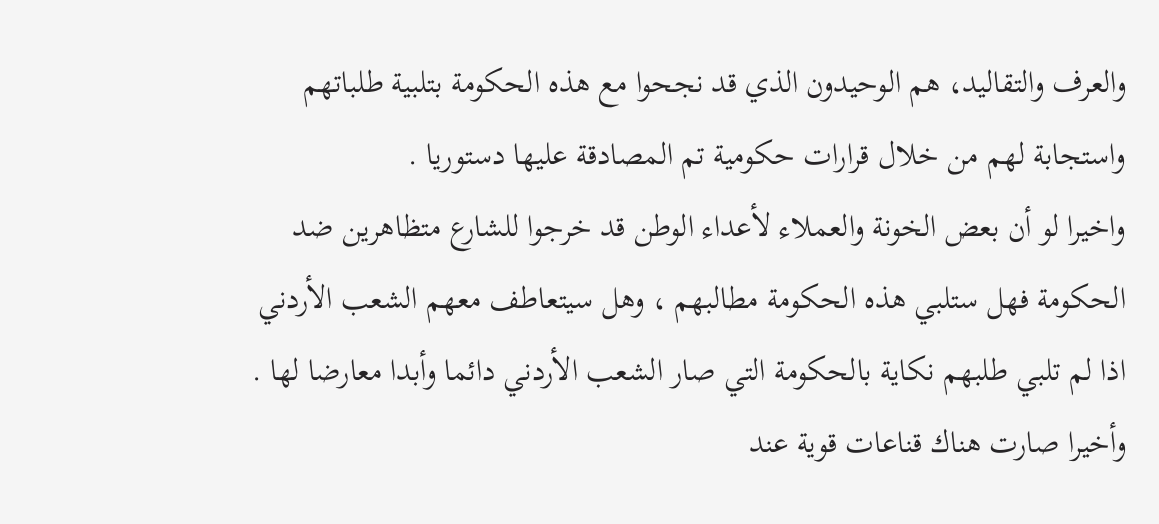والعرف والتقاليد، هم الوحيدون الذي قد نجحوا مع هذه الحكومة بتلبية طلباتهم واستجابة لهم من خلال قرارات حكومية تم المصادقة عليها دستوريا .
واخيرا لو أن بعض الخونة والعملاء لأعداء الوطن قد خرجوا للشارع متظاهرين ضد الحكومة فهل ستلبي هذه الحكومة مطالبهم ، وهل سيتعاطف معهم الشعب الأردني اذا لم تلبي طلبهم نكاية بالحكومة التي صار الشعب الأردني دائما وأبدا معارضا لها .
وأخيرا صارت هناك قناعات قوية عند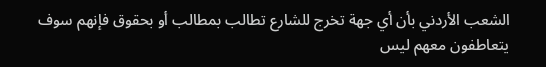الشعب الأردني بأن أي جهة تخرج للشارع تطالب بمطالب أو بحقوق فإنهم سوف يتعاطفون معهم ليس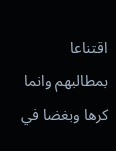اقتناعا بمطالبهم وانما كرها وبغضا في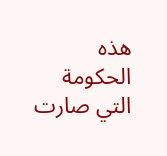هذه الحكومة التي صارت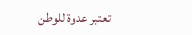تعتبر عدوة للوطن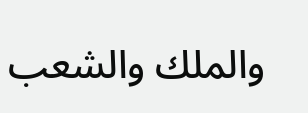والملك والشعب